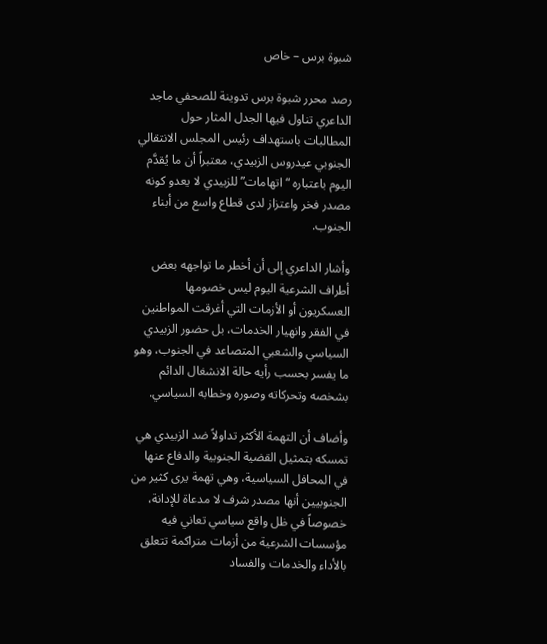شبوة برس – خاص

رصد محرر شبوة برس تدوينة للصحفي ماجد الداعري تناول فيها الجدل المثار حول المطالبات باستهداف رئيس المجلس الانتقالي الجنوبي عيدروس الزبيدي، معتبراً أن ما يُقدَّم اليوم باعتباره “اتهامات” للزبيدي لا يعدو كونه مصدر فخر واعتزاز لدى قطاع واسع من أبناء الجنوب.

وأشار الداعري إلى أن أخطر ما تواجهه بعض أطراف الشرعية اليوم ليس خصومها العسكريون أو الأزمات التي أغرقت المواطنين في الفقر وانهيار الخدمات، بل حضور الزبيدي السياسي والشعبي المتصاعد في الجنوب، وهو ما يفسر بحسب رأيه حالة الانشغال الدائم بشخصه وتحركاته وصوره وخطابه السياسي.

وأضاف أن التهمة الأكثر تداولاً ضد الزبيدي هي تمسكه بتمثيل القضية الجنوبية والدفاع عنها في المحافل السياسية، وهي تهمة يرى كثير من الجنوبيين أنها مصدر شرف لا مدعاة للإدانة، خصوصاً في ظل واقع سياسي تعاني فيه مؤسسات الشرعية من أزمات متراكمة تتعلق بالأداء والخدمات والفساد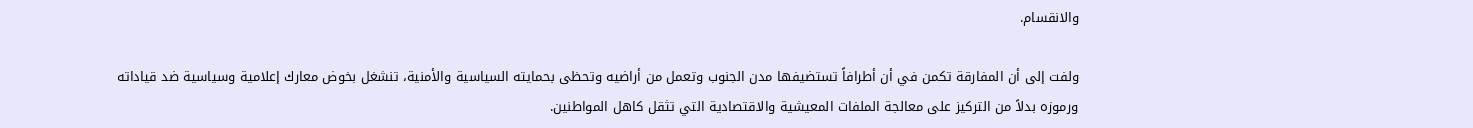والانقسام.

ولفت إلى أن المفارقة تكمن في أن أطرافاً تستضيفها مدن الجنوب وتعمل من أراضيه وتحظى بحمايته السياسية والأمنية، تنشغل بخوض معارك إعلامية وسياسية ضد قياداته ورموزه بدلاً من التركيز على معالجة الملفات المعيشية والاقتصادية التي تثقل كاهل المواطنين.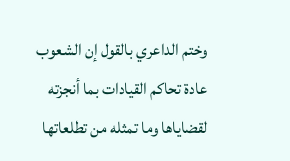وختم الداعري بالقول إن الشعوب عادة تحاكم القيادات بما أنجزته لقضاياها وما تمثله من تطلعاتها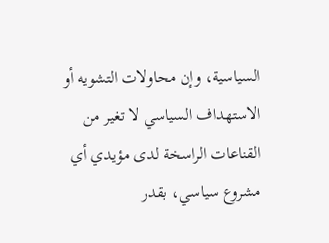السياسية، وإن محاولات التشويه أو الاستهداف السياسي لا تغير من القناعات الراسخة لدى مؤيدي أي مشروع سياسي، بقدر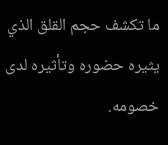ما تكشف حجم القلق الذي يثيره حضوره وتأثيره لدى خصومه.